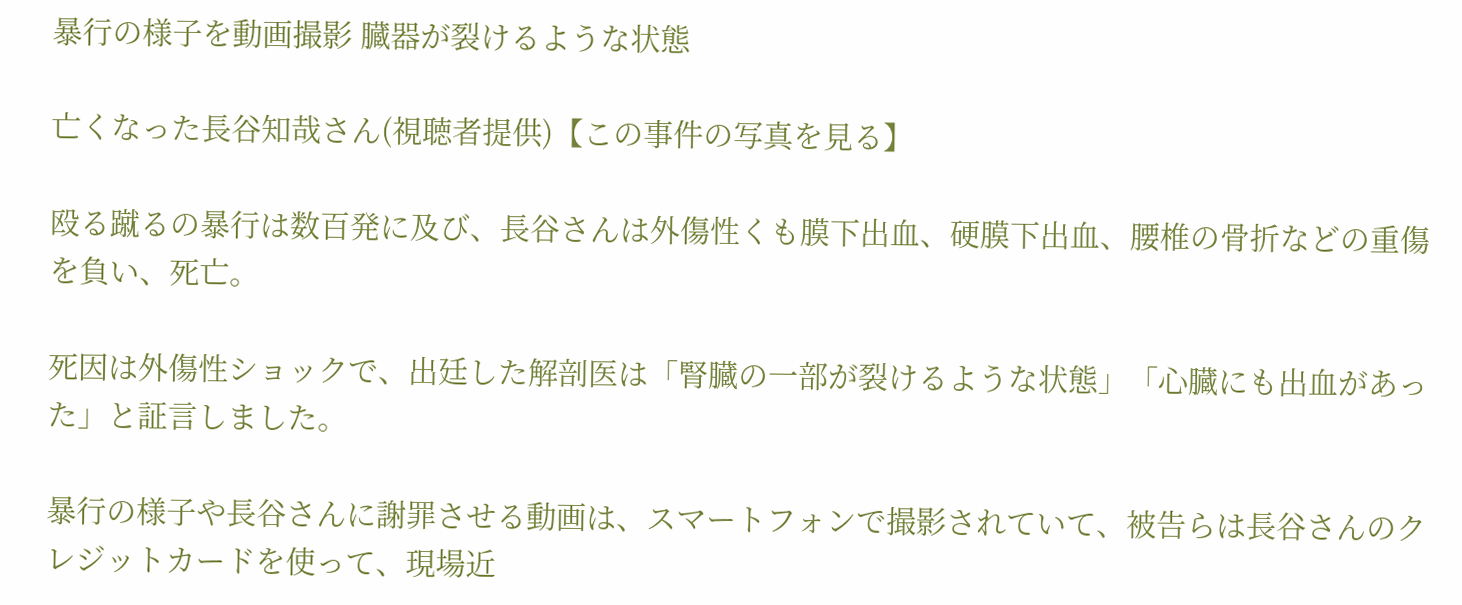暴行の様子を動画撮影 臓器が裂けるような状態

亡くなった長谷知哉さん(視聴者提供)【この事件の写真を見る】

殴る蹴るの暴行は数百発に及び、長谷さんは外傷性くも膜下出血、硬膜下出血、腰椎の骨折などの重傷を負い、死亡。

死因は外傷性ショックで、出廷した解剖医は「腎臓の一部が裂けるような状態」「心臓にも出血があった」と証言しました。

暴行の様子や長谷さんに謝罪させる動画は、スマートフォンで撮影されていて、被告らは長谷さんのクレジットカードを使って、現場近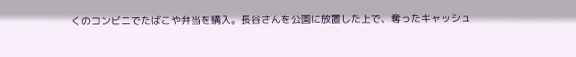くのコンビニでたばこや弁当を購入。長谷さんを公園に放置した上で、奪ったキャッシュ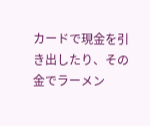カードで現金を引き出したり、その金でラーメン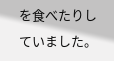を食べたりしていました。